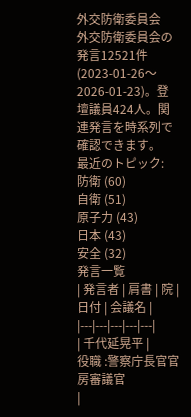外交防衛委員会
外交防衛委員会の発言12521件(2023-01-26〜2026-01-23)。登壇議員424人。関連発言を時系列で確認できます。
最近のトピック:
防衛 (60)
自衛 (51)
原子力 (43)
日本 (43)
安全 (32)
発言一覧
| 発言者 | 肩書 | 院 | 日付 | 会議名 |
|---|---|---|---|---|
| 千代延晃平 |
役職 :警察庁長官官房審議官
|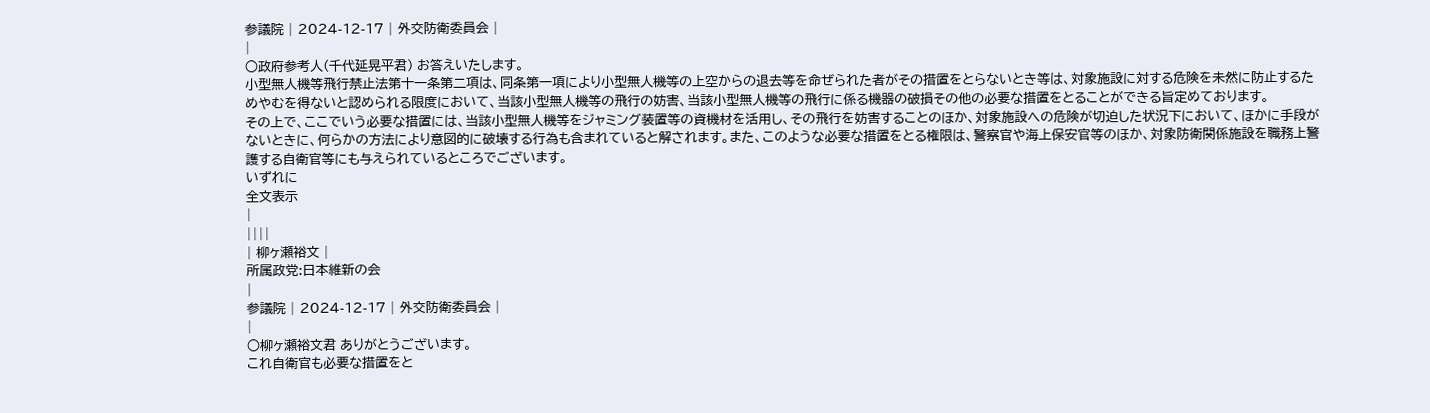参議院 | 2024-12-17 | 外交防衛委員会 |
|
○政府参考人(千代延晃平君) お答えいたします。
小型無人機等飛行禁止法第十一条第二項は、同条第一項により小型無人機等の上空からの退去等を命ぜられた者がその措置をとらないとき等は、対象施設に対する危険を未然に防止するためやむを得ないと認められる限度において、当該小型無人機等の飛行の妨害、当該小型無人機等の飛行に係る機器の破損その他の必要な措置をとることができる旨定めております。
その上で、ここでいう必要な措置には、当該小型無人機等をジャミング装置等の資機材を活用し、その飛行を妨害することのほか、対象施設への危険が切迫した状況下において、ほかに手段がないときに、何らかの方法により意図的に破壊する行為も含まれていると解されます。また、このような必要な措置をとる権限は、警察官や海上保安官等のほか、対象防衛関係施設を職務上警護する自衛官等にも与えられているところでございます。
いずれに
全文表示
|
||||
| 柳ヶ瀬裕文 |
所属政党:日本維新の会
|
参議院 | 2024-12-17 | 外交防衛委員会 |
|
○柳ヶ瀬裕文君 ありがとうございます。
これ自衛官も必要な措置をと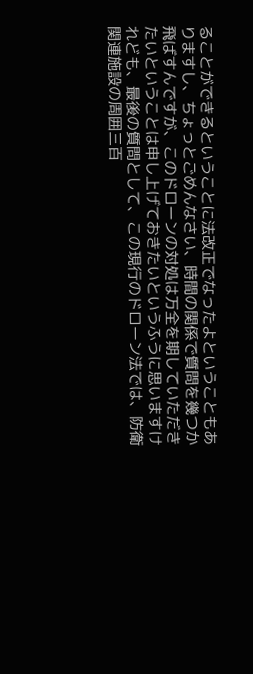ることができるということに法改正でなったよということもありますし、ちょっとごめんなさい、時間の関係で質問を幾つか飛ばすんですが、このドローンの対処は万全を期していただきたいということは申し上げておきたいというふうに思いますけれども、最後の質問として、この現行のドローン法では、防衛関連施設の周囲三百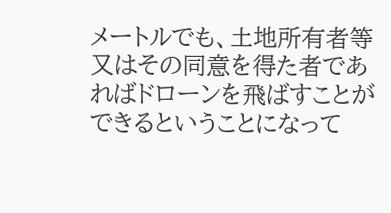メートルでも、土地所有者等又はその同意を得た者であればドローンを飛ばすことができるということになって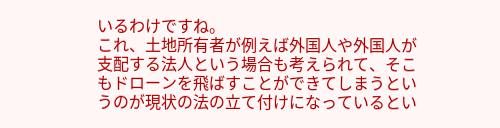いるわけですね。
これ、土地所有者が例えば外国人や外国人が支配する法人という場合も考えられて、そこもドローンを飛ばすことができてしまうというのが現状の法の立て付けになっているとい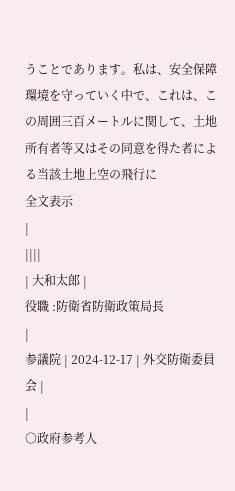うことであります。私は、安全保障環境を守っていく中で、これは、この周囲三百メートルに関して、土地所有者等又はその同意を得た者による当該土地上空の飛行に
全文表示
|
||||
| 大和太郎 |
役職 :防衛省防衛政策局長
|
参議院 | 2024-12-17 | 外交防衛委員会 |
|
○政府参考人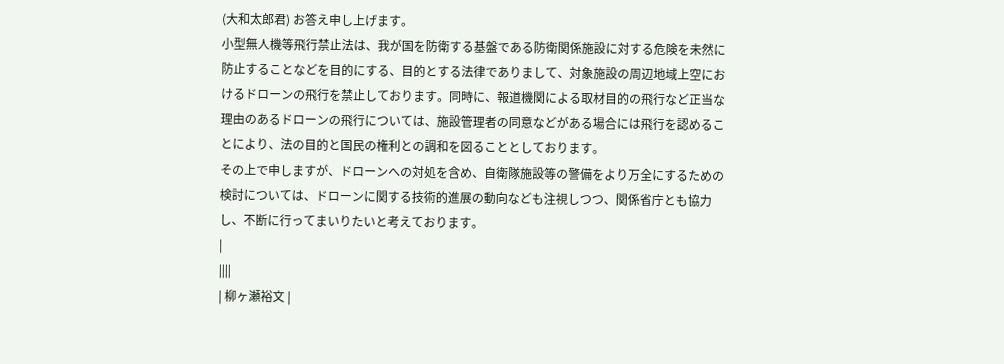(大和太郎君) お答え申し上げます。
小型無人機等飛行禁止法は、我が国を防衛する基盤である防衛関係施設に対する危険を未然に防止することなどを目的にする、目的とする法律でありまして、対象施設の周辺地域上空におけるドローンの飛行を禁止しております。同時に、報道機関による取材目的の飛行など正当な理由のあるドローンの飛行については、施設管理者の同意などがある場合には飛行を認めることにより、法の目的と国民の権利との調和を図ることとしております。
その上で申しますが、ドローンへの対処を含め、自衛隊施設等の警備をより万全にするための検討については、ドローンに関する技術的進展の動向なども注視しつつ、関係省庁とも協力し、不断に行ってまいりたいと考えております。
|
||||
| 柳ヶ瀬裕文 |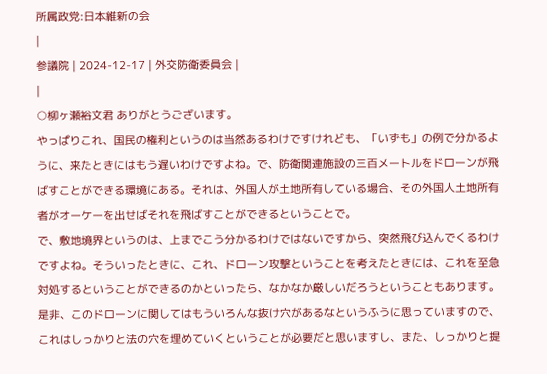所属政党:日本維新の会
|
参議院 | 2024-12-17 | 外交防衛委員会 |
|
○柳ヶ瀬裕文君 ありがとうございます。
やっぱりこれ、国民の権利というのは当然あるわけですけれども、「いずも」の例で分かるように、来たときにはもう遅いわけですよね。で、防衛関連施設の三百メートルをドローンが飛ばすことができる環境にある。それは、外国人が土地所有している場合、その外国人土地所有者がオーケーを出せばそれを飛ばすことができるということで。
で、敷地境界というのは、上までこう分かるわけではないですから、突然飛び込んでくるわけですよね。そういったときに、これ、ドローン攻撃ということを考えたときには、これを至急対処するということができるのかといったら、なかなか厳しいだろうということもあります。
是非、このドローンに関してはもういろんな抜け穴があるなというふうに思っていますので、これはしっかりと法の穴を埋めていくということが必要だと思いますし、また、しっかりと提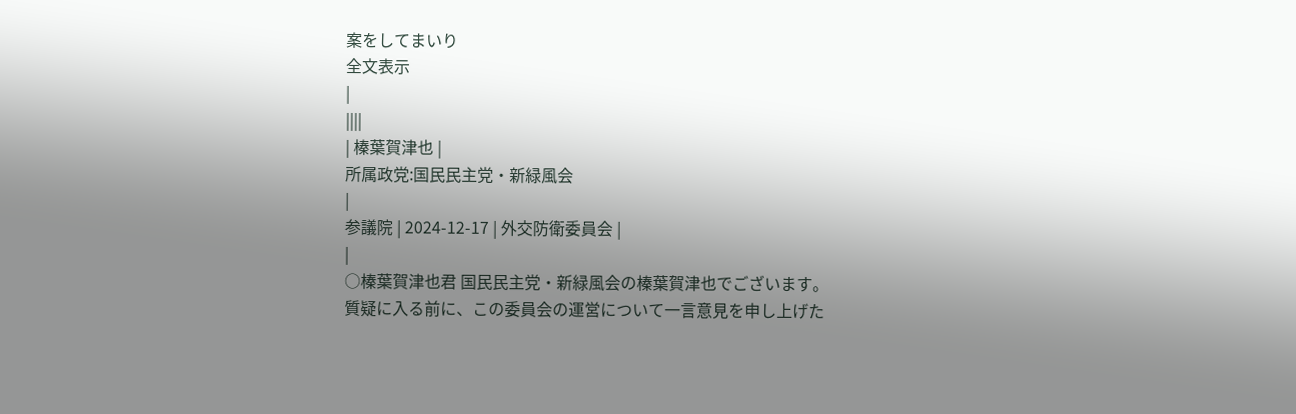案をしてまいり
全文表示
|
||||
| 榛葉賀津也 |
所属政党:国民民主党・新緑風会
|
参議院 | 2024-12-17 | 外交防衛委員会 |
|
○榛葉賀津也君 国民民主党・新緑風会の榛葉賀津也でございます。
質疑に入る前に、この委員会の運営について一言意見を申し上げた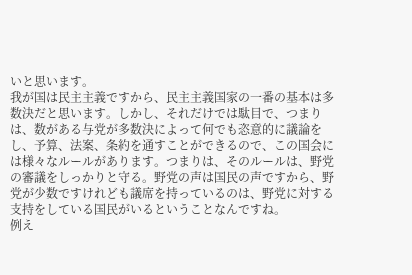いと思います。
我が国は民主主義ですから、民主主義国家の一番の基本は多数決だと思います。しかし、それだけでは駄目で、つまりは、数がある与党が多数決によって何でも恣意的に議論をし、予算、法案、条約を通すことができるので、この国会には様々なルールがあります。つまりは、そのルールは、野党の審議をしっかりと守る。野党の声は国民の声ですから、野党が少数ですけれども議席を持っているのは、野党に対する支持をしている国民がいるということなんですね。
例え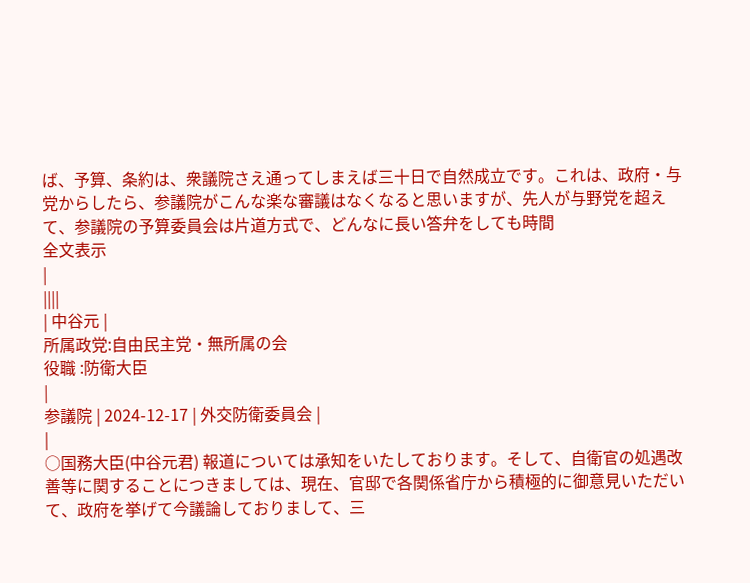ば、予算、条約は、衆議院さえ通ってしまえば三十日で自然成立です。これは、政府・与党からしたら、参議院がこんな楽な審議はなくなると思いますが、先人が与野党を超えて、参議院の予算委員会は片道方式で、どんなに長い答弁をしても時間
全文表示
|
||||
| 中谷元 |
所属政党:自由民主党・無所属の会
役職 :防衛大臣
|
参議院 | 2024-12-17 | 外交防衛委員会 |
|
○国務大臣(中谷元君) 報道については承知をいたしております。そして、自衛官の処遇改善等に関することにつきましては、現在、官邸で各関係省庁から積極的に御意見いただいて、政府を挙げて今議論しておりまして、三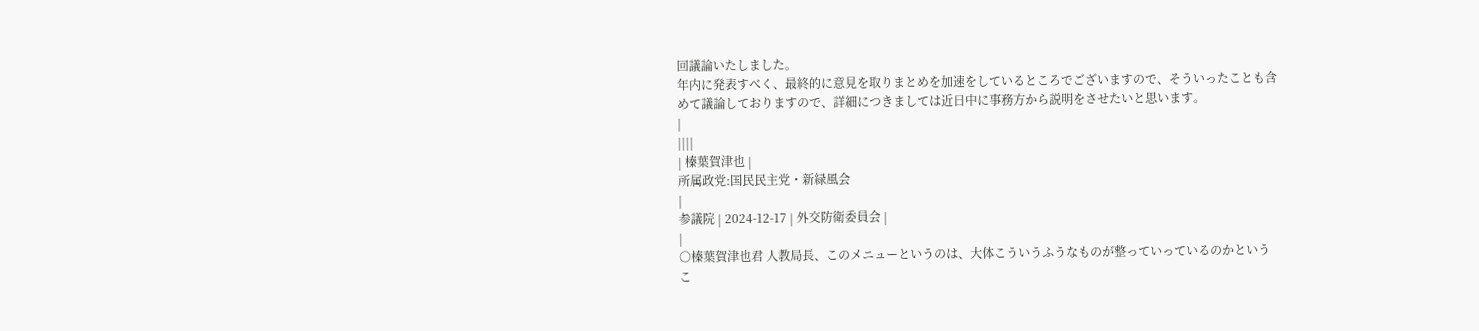回議論いたしました。
年内に発表すべく、最終的に意見を取りまとめを加速をしているところでございますので、そういったことも含めて議論しておりますので、詳細につきましては近日中に事務方から説明をさせたいと思います。
|
||||
| 榛葉賀津也 |
所属政党:国民民主党・新緑風会
|
参議院 | 2024-12-17 | 外交防衛委員会 |
|
○榛葉賀津也君 人教局長、このメニューというのは、大体こういうふうなものが整っていっているのかというこ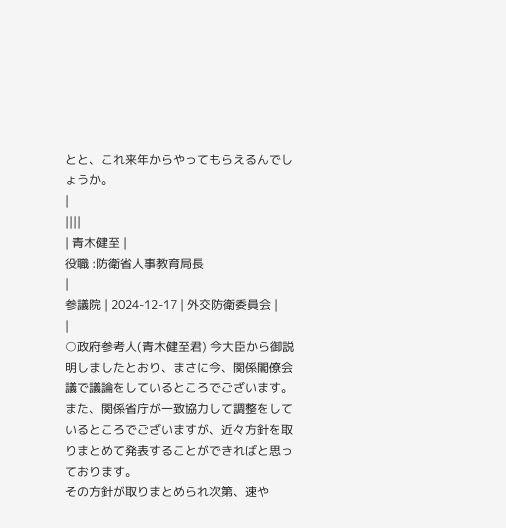とと、これ来年からやってもらえるんでしょうか。
|
||||
| 青木健至 |
役職 :防衛省人事教育局長
|
参議院 | 2024-12-17 | 外交防衛委員会 |
|
○政府参考人(青木健至君) 今大臣から御説明しましたとおり、まさに今、関係閣僚会議で議論をしているところでございます。また、関係省庁が一致協力して調整をしているところでございますが、近々方針を取りまとめて発表することができればと思っております。
その方針が取りまとめられ次第、速や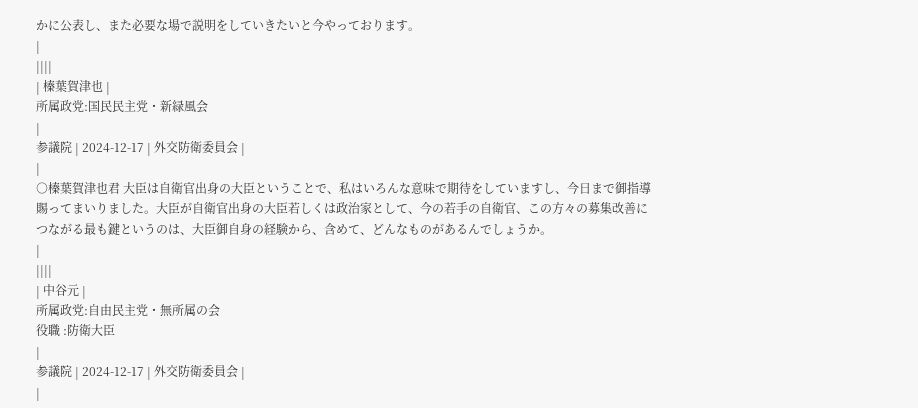かに公表し、また必要な場で説明をしていきたいと今やっております。
|
||||
| 榛葉賀津也 |
所属政党:国民民主党・新緑風会
|
参議院 | 2024-12-17 | 外交防衛委員会 |
|
○榛葉賀津也君 大臣は自衛官出身の大臣ということで、私はいろんな意味で期待をしていますし、今日まで御指導賜ってまいりました。大臣が自衛官出身の大臣若しくは政治家として、今の若手の自衛官、この方々の募集改善につながる最も鍵というのは、大臣御自身の経験から、含めて、どんなものがあるんでしょうか。
|
||||
| 中谷元 |
所属政党:自由民主党・無所属の会
役職 :防衛大臣
|
参議院 | 2024-12-17 | 外交防衛委員会 |
|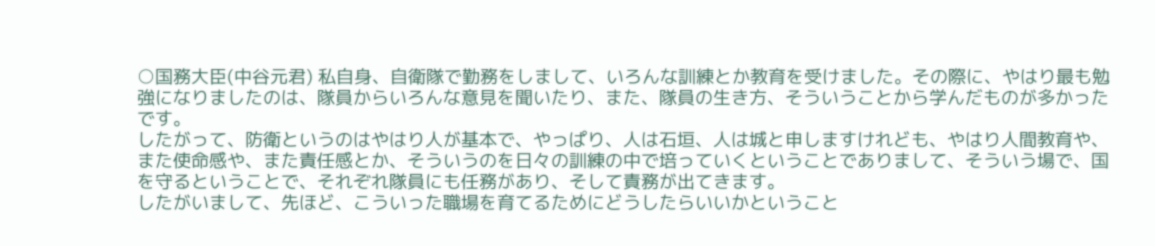○国務大臣(中谷元君) 私自身、自衛隊で勤務をしまして、いろんな訓練とか教育を受けました。その際に、やはり最も勉強になりましたのは、隊員からいろんな意見を聞いたり、また、隊員の生き方、そういうことから学んだものが多かったです。
したがって、防衛というのはやはり人が基本で、やっぱり、人は石垣、人は城と申しますけれども、やはり人間教育や、また使命感や、また責任感とか、そういうのを日々の訓練の中で培っていくということでありまして、そういう場で、国を守るということで、それぞれ隊員にも任務があり、そして責務が出てきます。
したがいまして、先ほど、こういった職場を育てるためにどうしたらいいかということ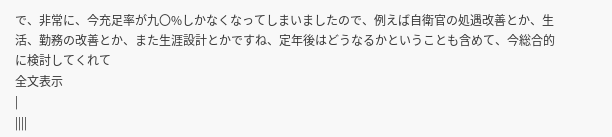で、非常に、今充足率が九〇%しかなくなってしまいましたので、例えば自衛官の処遇改善とか、生活、勤務の改善とか、また生涯設計とかですね、定年後はどうなるかということも含めて、今総合的に検討してくれて
全文表示
|
||||